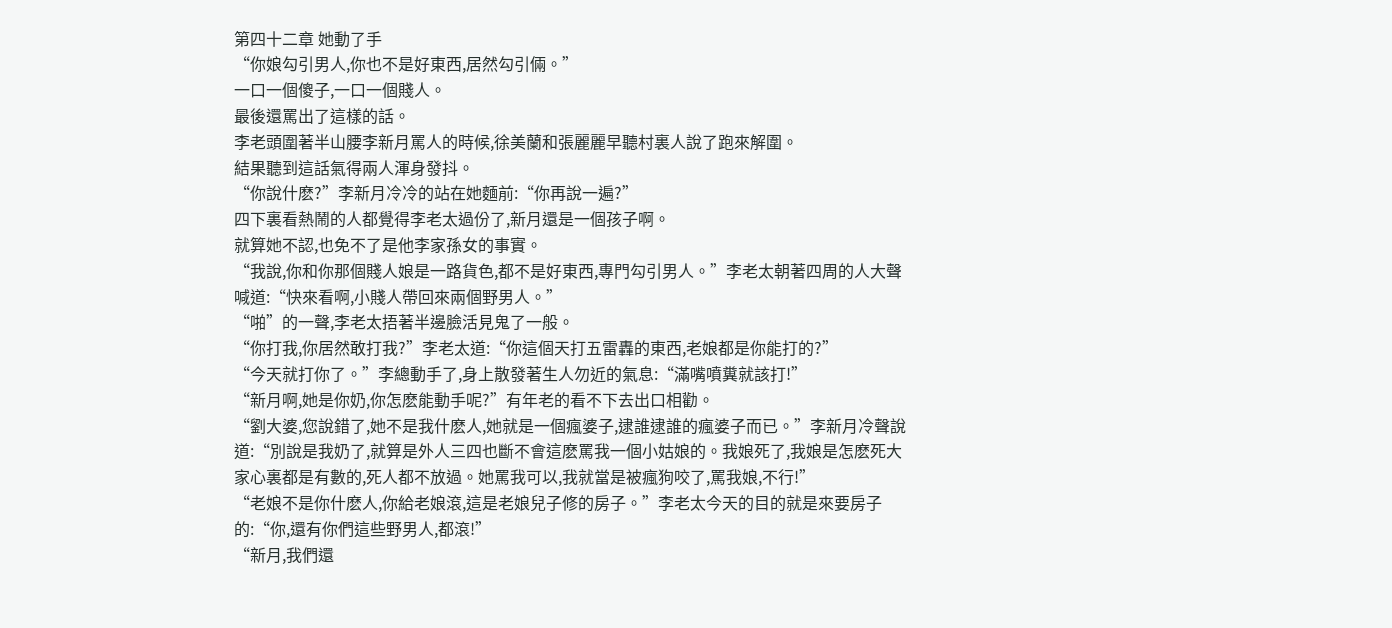第四十二章 她動了手
“你娘勾引男人,你也不是好東西,居然勾引倆。”
一口一個傻子,一口一個賤人。
最後還罵出了這樣的話。
李老頭圍著半山腰李新月罵人的時候,徐美蘭和張麗麗早聽村裏人說了跑來解圍。
結果聽到這話氣得兩人渾身發抖。
“你說什麽?”李新月冷冷的站在她麵前:“你再說一遍?”
四下裏看熱鬧的人都覺得李老太過份了,新月還是一個孩子啊。
就算她不認,也免不了是他李家孫女的事實。
“我說,你和你那個賤人娘是一路貨色,都不是好東西,專門勾引男人。”李老太朝著四周的人大聲喊道:“快來看啊,小賤人帶回來兩個野男人。”
“啪”的一聲,李老太捂著半邊臉活見鬼了一般。
“你打我,你居然敢打我?”李老太道:“你這個天打五雷轟的東西,老娘都是你能打的?”
“今天就打你了。”李總動手了,身上散發著生人勿近的氣息:“滿嘴噴糞就該打!”
“新月啊,她是你奶,你怎麽能動手呢?”有年老的看不下去出口相勸。
“劉大婆,您說錯了,她不是我什麽人,她就是一個瘋婆子,逮誰逮誰的瘋婆子而已。”李新月冷聲說道:“別說是我奶了,就算是外人三四也斷不會這麽罵我一個小姑娘的。我娘死了,我娘是怎麽死大家心裏都是有數的,死人都不放過。她罵我可以,我就當是被瘋狗咬了,罵我娘,不行!”
“老娘不是你什麽人,你給老娘滾,這是老娘兒子修的房子。”李老太今天的目的就是來要房子的:“你,還有你們這些野男人,都滾!”
“新月,我們還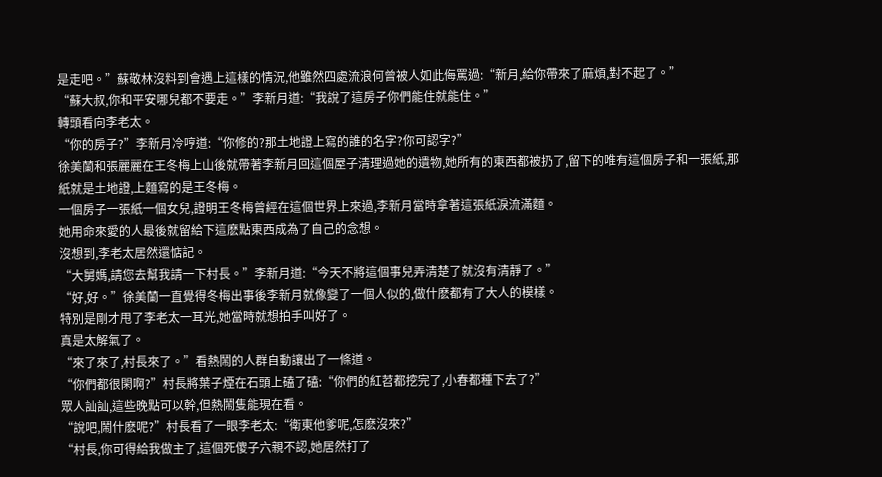是走吧。”蘇敬林沒料到會遇上這樣的情況,他雖然四處流浪何曾被人如此侮罵過:“新月,給你帶來了麻煩,對不起了。”
“蘇大叔,你和平安哪兒都不要走。”李新月道:“我說了這房子你們能住就能住。”
轉頭看向李老太。
“你的房子?”李新月冷哼道:“你修的?那土地證上寫的誰的名字?你可認字?”
徐美蘭和張麗麗在王冬梅上山後就帶著李新月回這個屋子清理過她的遺物,她所有的東西都被扔了,留下的唯有這個房子和一張紙,那紙就是土地證,上麵寫的是王冬梅。
一個房子一張紙一個女兒,證明王冬梅曾經在這個世界上來過,李新月當時拿著這張紙淚流滿麵。
她用命來愛的人最後就留給下這麽點東西成為了自己的念想。
沒想到,李老太居然還惦記。
“大舅媽,請您去幫我請一下村長。”李新月道:“今天不將這個事兒弄清楚了就沒有清靜了。”
“好,好。”徐美蘭一直覺得冬梅出事後李新月就像變了一個人似的,做什麽都有了大人的模樣。
特別是剛才甩了李老太一耳光,她當時就想拍手叫好了。
真是太解氣了。
“來了來了,村長來了。”看熱鬧的人群自動讓出了一條道。
“你們都很閑啊?”村長將葉子煙在石頭上磕了磕:“你們的紅苕都挖完了,小春都種下去了?”
眾人訕訕,這些晚點可以幹,但熱鬧隻能現在看。
“說吧,鬧什麽呢?”村長看了一眼李老太:“衛東他爹呢,怎麽沒來?”
“村長,你可得給我做主了,這個死傻子六親不認,她居然打了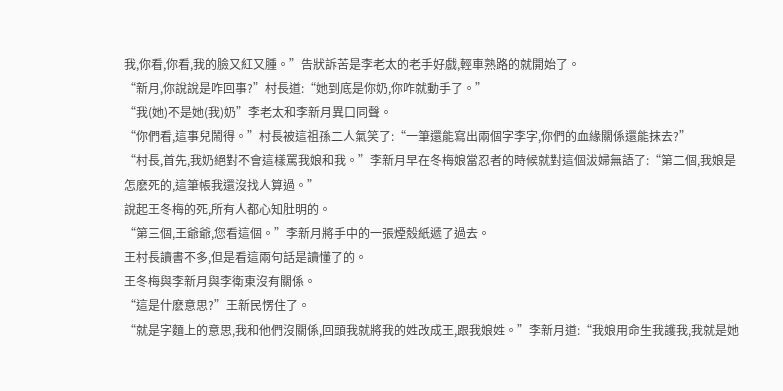我,你看,你看,我的臉又紅又腫。”告狀訴苦是李老太的老手好戲,輕車熟路的就開始了。
“新月,你說說是咋回事?”村長道:“她到底是你奶,你咋就動手了。”
“我(她)不是她(我)奶”李老太和李新月異口同聲。
“你們看,這事兒鬧得。”村長被這祖孫二人氣笑了:“一筆還能寫出兩個字李字,你們的血緣關係還能抹去?”
“村長,首先,我奶絕對不會這樣罵我娘和我。”李新月早在冬梅娘當忍者的時候就對這個沷婦無語了:“第二個,我娘是怎麽死的,這筆帳我還沒找人算過。”
說起王冬梅的死,所有人都心知肚明的。
“第三個,王爺爺,您看這個。”李新月將手中的一張煙殼紙遞了過去。
王村長讀書不多,但是看這兩句話是讀懂了的。
王冬梅與李新月與李衛東沒有關係。
“這是什麽意思?”王新民愣住了。
“就是字麵上的意思,我和他們沒關係,回頭我就將我的姓改成王,跟我娘姓。”李新月道:“我娘用命生我護我,我就是她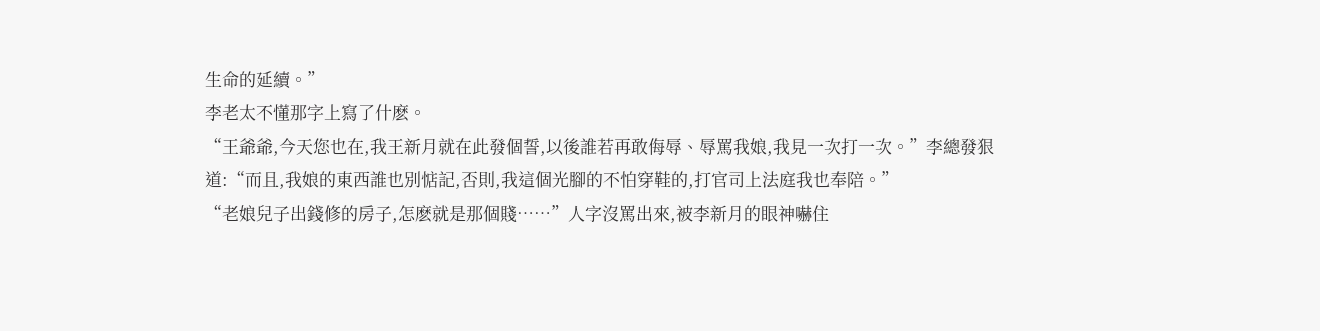生命的延續。”
李老太不懂那字上寫了什麽。
“王爺爺,今天您也在,我王新月就在此發個誓,以後誰若再敢侮辱、辱罵我娘,我見一次打一次。”李總發狠道:“而且,我娘的東西誰也別惦記,否則,我這個光腳的不怕穿鞋的,打官司上法庭我也奉陪。”
“老娘兒子出錢修的房子,怎麽就是那個賤……”人字沒罵出來,被李新月的眼神嚇住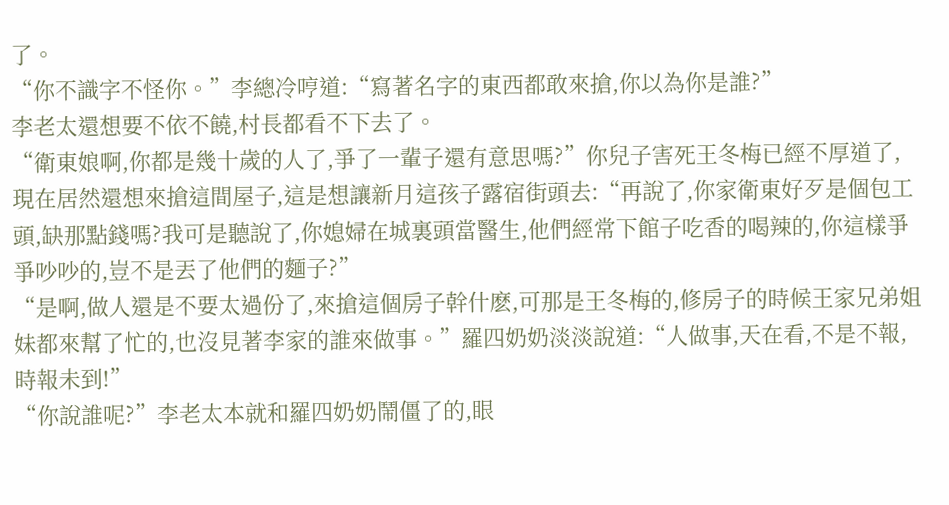了。
“你不識字不怪你。”李總冷哼道:“寫著名字的東西都敢來搶,你以為你是誰?”
李老太還想要不依不饒,村長都看不下去了。
“衛東娘啊,你都是幾十歲的人了,爭了一輩子還有意思嗎?”你兒子害死王冬梅已經不厚道了,現在居然還想來搶這間屋子,這是想讓新月這孩子露宿街頭去:“再說了,你家衛東好歹是個包工頭,缺那點錢嗎?我可是聽說了,你媳婦在城裏頭當醫生,他們經常下館子吃香的喝辣的,你這樣爭爭吵吵的,豈不是丟了他們的麵子?”
“是啊,做人還是不要太過份了,來搶這個房子幹什麽,可那是王冬梅的,修房子的時候王家兄弟姐妹都來幫了忙的,也沒見著李家的誰來做事。”羅四奶奶淡淡說道:“人做事,天在看,不是不報,時報未到!”
“你說誰呢?”李老太本就和羅四奶奶鬧僵了的,眼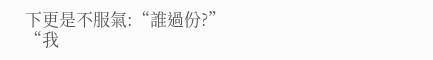下更是不服氣:“誰過份?”
“我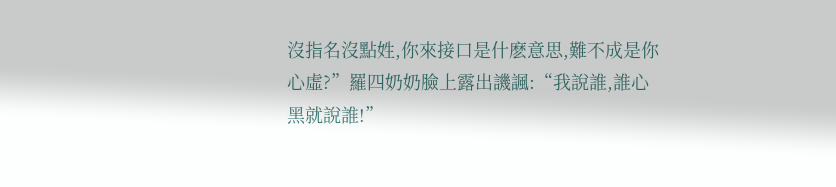沒指名沒點姓,你來接口是什麽意思,難不成是你心虛?”羅四奶奶臉上露出譏諷:“我說誰,誰心黑就說誰!”